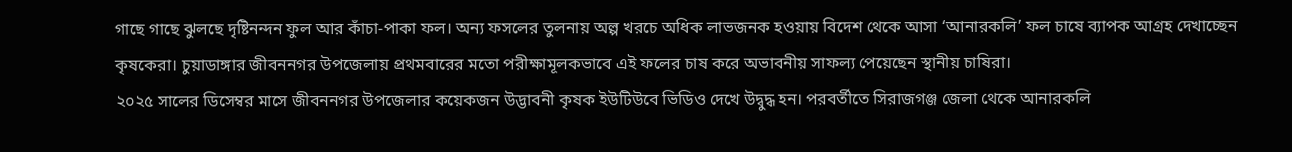গাছে গাছে ঝুলছে দৃষ্টিনন্দন ফুল আর কাঁচা-পাকা ফল। অন্য ফসলের তুলনায় অল্প খরচে অধিক লাভজনক হওয়ায় বিদেশ থেকে আসা ‘আনারকলি’ ফল চাষে ব্যাপক আগ্রহ দেখাচ্ছেন কৃষকেরা। চুয়াডাঙ্গার জীবননগর উপজেলায় প্রথমবারের মতো পরীক্ষামূলকভাবে এই ফলের চাষ করে অভাবনীয় সাফল্য পেয়েছেন স্থানীয় চাষিরা।
২০২৫ সালের ডিসেম্বর মাসে জীবননগর উপজেলার কয়েকজন উদ্ভাবনী কৃষক ইউটিউবে ভিডিও দেখে উদ্বুদ্ধ হন। পরবর্তীতে সিরাজগঞ্জ জেলা থেকে আনারকলি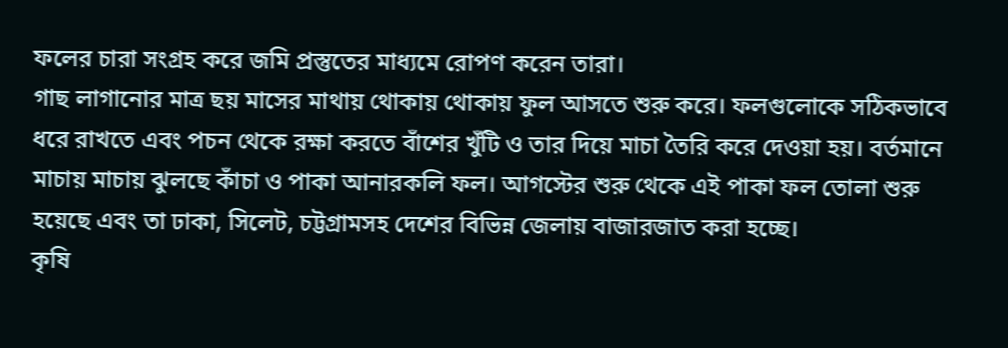ফলের চারা সংগ্রহ করে জমি প্রস্তুতের মাধ্যমে রোপণ করেন তারা।
গাছ লাগানোর মাত্র ছয় মাসের মাথায় থোকায় থোকায় ফুল আসতে শুরু করে। ফলগুলোকে সঠিকভাবে ধরে রাখতে এবং পচন থেকে রক্ষা করতে বাঁশের খুঁটি ও তার দিয়ে মাচা তৈরি করে দেওয়া হয়। বর্তমানে মাচায় মাচায় ঝুলছে কাঁচা ও পাকা আনারকলি ফল। আগস্টের শুরু থেকে এই পাকা ফল তোলা শুরু হয়েছে এবং তা ঢাকা, সিলেট, চট্টগ্রামসহ দেশের বিভিন্ন জেলায় বাজারজাত করা হচ্ছে।
কৃষি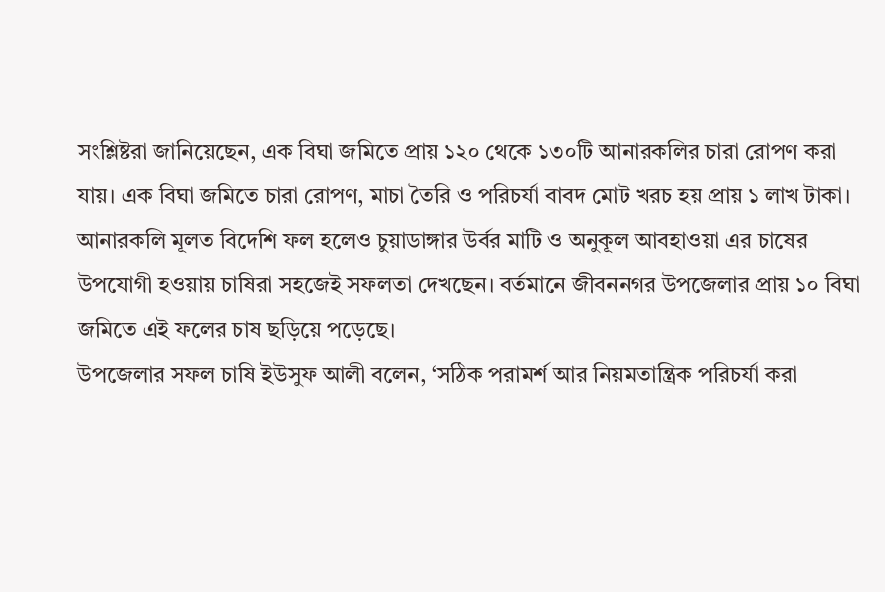সংশ্লিষ্টরা জানিয়েছেন, এক বিঘা জমিতে প্রায় ১২০ থেকে ১৩০টি আনারকলির চারা রোপণ করা যায়। এক বিঘা জমিতে চারা রোপণ, মাচা তৈরি ও পরিচর্যা বাবদ মোট খরচ হয় প্রায় ১ লাখ টাকা। আনারকলি মূলত বিদেশি ফল হলেও চুয়াডাঙ্গার উর্বর মাটি ও অনুকূল আবহাওয়া এর চাষের উপযোগী হওয়ায় চাষিরা সহজেই সফলতা দেখছেন। বর্তমানে জীবননগর উপজেলার প্রায় ১০ বিঘা জমিতে এই ফলের চাষ ছড়িয়ে পড়েছে।
উপজেলার সফল চাষি ইউসুফ আলী বলেন, ‘সঠিক পরামর্শ আর নিয়মতান্ত্রিক পরিচর্যা করা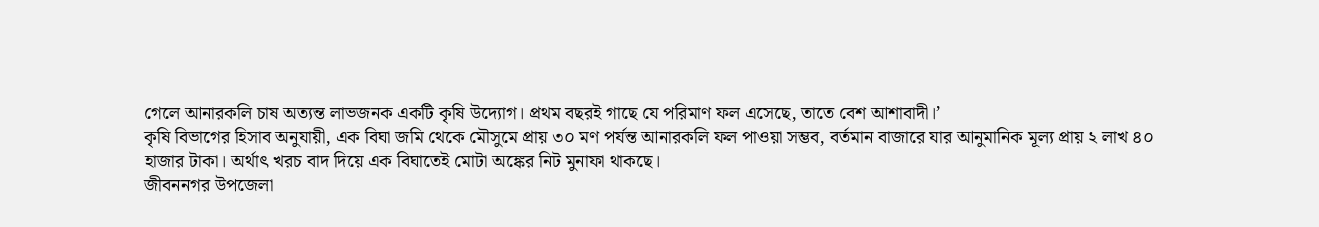গেলে আনারকলি চাষ অত্যন্ত লাভজনক একটি কৃষি উদ্যোগ। প্রথম বছরই গাছে যে পরিমাণ ফল এসেছে, তাতে বেশ আশাবাদী।’
কৃষি বিভাগের হিসাব অনুযায়ী, এক বিঘা জমি থেকে মৌসুমে প্রায় ৩০ মণ পর্যন্ত আনারকলি ফল পাওয়া সম্ভব, বর্তমান বাজারে যার আনুমানিক মূল্য প্রায় ২ লাখ ৪০ হাজার টাকা। অর্থাৎ খরচ বাদ দিয়ে এক বিঘাতেই মোটা অঙ্কের নিট মুনাফা থাকছে।
জীবননগর উপজেলা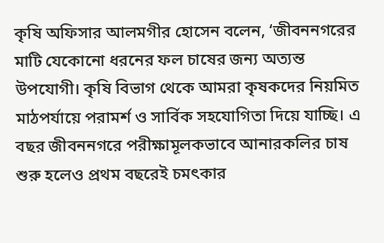কৃষি অফিসার আলমগীর হোসেন বলেন, ‘জীবননগরের মাটি যেকোনো ধরনের ফল চাষের জন্য অত্যন্ত উপযোগী। কৃষি বিভাগ থেকে আমরা কৃষকদের নিয়মিত মাঠপর্যায়ে পরামর্শ ও সার্বিক সহযোগিতা দিয়ে যাচ্ছি। এ বছর জীবননগরে পরীক্ষামূলকভাবে আনারকলির চাষ শুরু হলেও প্রথম বছরেই চমৎকার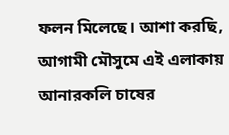ফলন মিলেছে। আশা করছি, আগামী মৌসুমে এই এলাকায় আনারকলি চাষের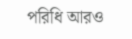পরিধি আরও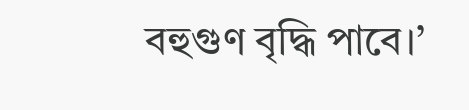বহুগুণ বৃদ্ধি পাবে।’